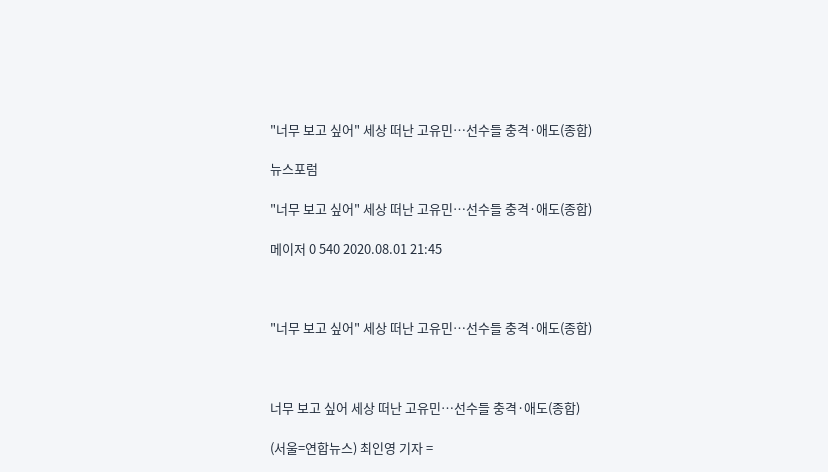"너무 보고 싶어" 세상 떠난 고유민…선수들 충격·애도(종합)

뉴스포럼

"너무 보고 싶어" 세상 떠난 고유민…선수들 충격·애도(종합)

메이저 0 540 2020.08.01 21:45



"너무 보고 싶어" 세상 떠난 고유민…선수들 충격·애도(종합)



너무 보고 싶어 세상 떠난 고유민…선수들 충격·애도(종합)

(서울=연합뉴스) 최인영 기자 =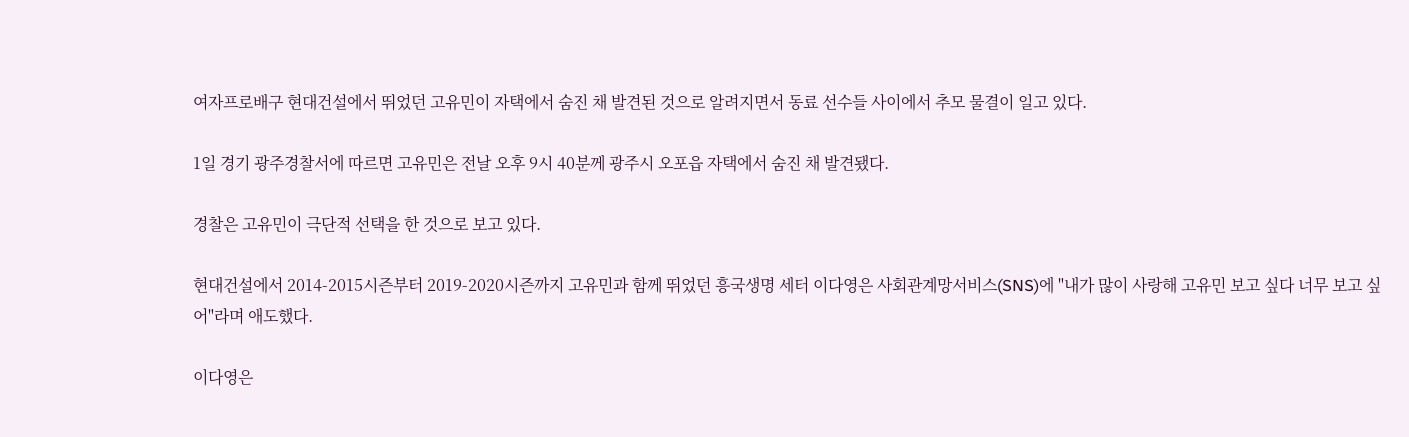여자프로배구 현대건설에서 뛰었던 고유민이 자택에서 숨진 채 발견된 것으로 알려지면서 동료 선수들 사이에서 추모 물결이 일고 있다.

1일 경기 광주경찰서에 따르면 고유민은 전날 오후 9시 40분께 광주시 오포읍 자택에서 숨진 채 발견됐다.

경찰은 고유민이 극단적 선택을 한 것으로 보고 있다.

현대건설에서 2014-2015시즌부터 2019-2020시즌까지 고유민과 함께 뛰었던 흥국생명 세터 이다영은 사회관계망서비스(SNS)에 "내가 많이 사랑해 고유민 보고 싶다 너무 보고 싶어"라며 애도했다.

이다영은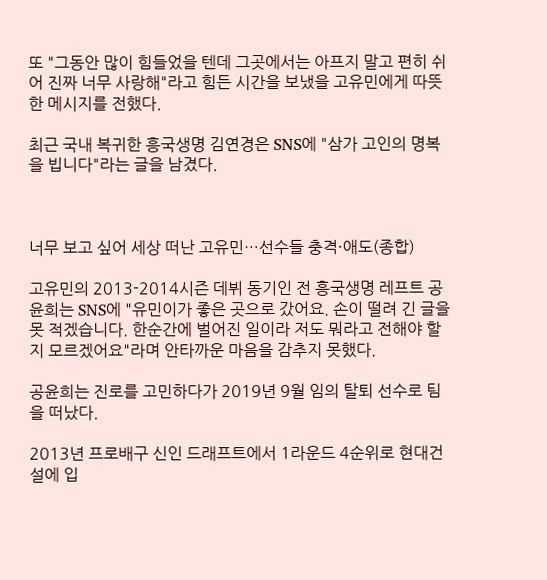또 "그동안 많이 힘들었을 텐데 그곳에서는 아프지 말고 편히 쉬어 진짜 너무 사랑해"라고 힘든 시간을 보냈을 고유민에게 따뜻한 메시지를 전했다.

최근 국내 복귀한 흥국생명 김연경은 SNS에 "삼가 고인의 명복을 빕니다"라는 글을 남겼다.



너무 보고 싶어 세상 떠난 고유민…선수들 충격·애도(종합)

고유민의 2013-2014시즌 데뷔 동기인 전 흥국생명 레프트 공윤희는 SNS에 "유민이가 좋은 곳으로 갔어요. 손이 떨려 긴 글을 못 적겠습니다. 한순간에 벌어진 일이라 저도 뭐라고 전해야 할지 모르겠어요"라며 안타까운 마음을 감추지 못했다.

공윤희는 진로를 고민하다가 2019년 9월 임의 탈퇴 선수로 팀을 떠났다.

2013년 프로배구 신인 드래프트에서 1라운드 4순위로 현대건설에 입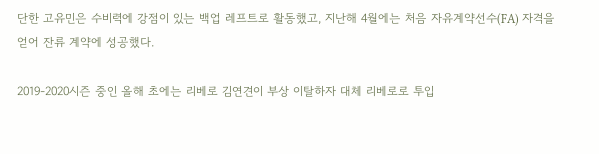단한 고유민은 수비력에 강점이 있는 백업 레프트로 활동했고, 지난해 4월에는 처음 자유계약선수(FA) 자격을 얻어 잔류 계약에 성공했다.

2019-2020시즌 중인 올해 초에는 리베로 김연견이 부상 이탈하자 대체 리베로로 투입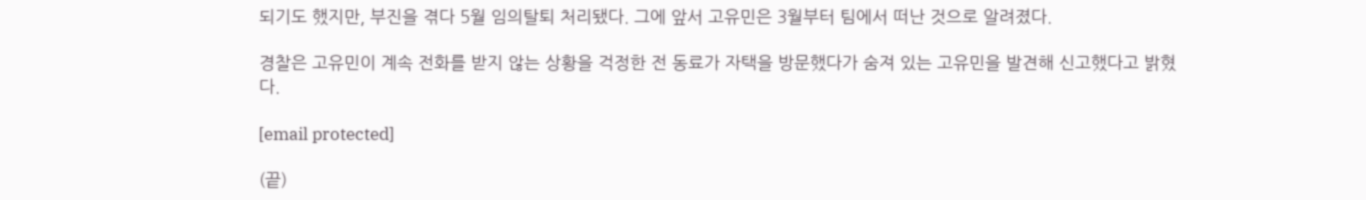되기도 했지만, 부진을 겪다 5월 임의탈퇴 처리됐다. 그에 앞서 고유민은 3월부터 팀에서 떠난 것으로 알려졌다.

경찰은 고유민이 계속 전화를 받지 않는 상황을 걱정한 전 동료가 자택을 방문했다가 숨져 있는 고유민을 발견해 신고했다고 밝혔다.

[email protected]

(끝)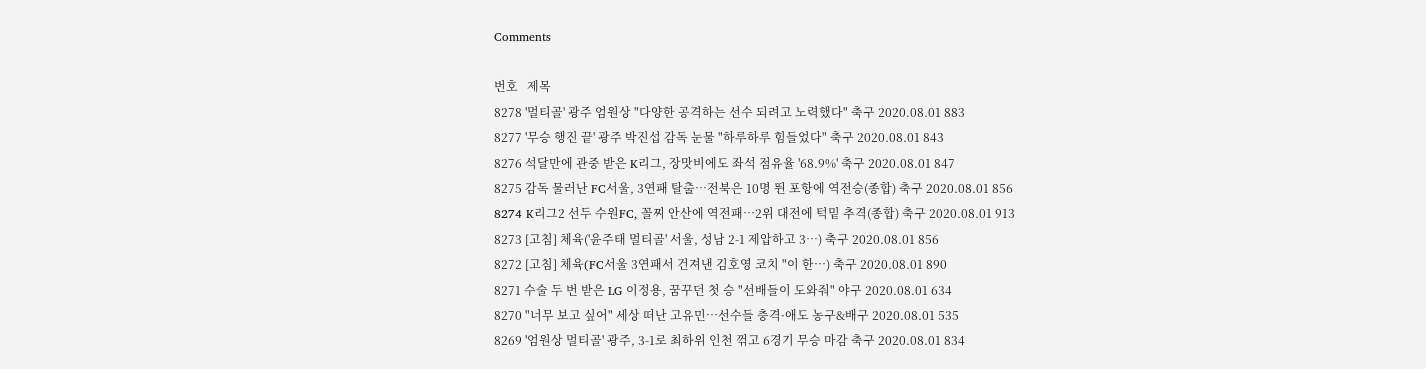Comments

번호   제목
8278 '멀티골' 광주 엄원상 "다양한 공격하는 선수 되려고 노력했다" 축구 2020.08.01 883
8277 '무승 행진 끝' 광주 박진섭 감독 눈물 "하루하루 힘들었다" 축구 2020.08.01 843
8276 석달만에 관중 받은 K리그, 장맛비에도 좌석 점유율 '68.9%' 축구 2020.08.01 847
8275 감독 물러난 FC서울, 3연패 탈출…전북은 10명 뛴 포항에 역전승(종합) 축구 2020.08.01 856
8274 K리그2 선두 수원FC, 꼴찌 안산에 역전패…2위 대전에 턱밑 추격(종합) 축구 2020.08.01 913
8273 [고침] 체육('윤주태 멀티골' 서울, 성남 2-1 제압하고 3…) 축구 2020.08.01 856
8272 [고침] 체육(FC서울 3연패서 건져낸 김호영 코치 "이 한…) 축구 2020.08.01 890
8271 수술 두 번 받은 LG 이정용, 꿈꾸던 첫 승 "선배들이 도와줘" 야구 2020.08.01 634
8270 "너무 보고 싶어" 세상 떠난 고유민…선수들 충격·애도 농구&배구 2020.08.01 535
8269 '엄원상 멀티골' 광주, 3-1로 최하위 인천 꺾고 6경기 무승 마감 축구 2020.08.01 834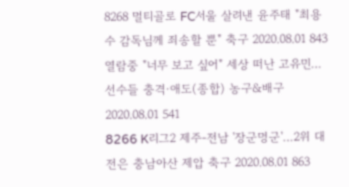8268 멀티골로 FC서울 살려낸 윤주태 "최용수 감독님께 죄송할 뿐" 축구 2020.08.01 843
열람중 "너무 보고 싶어" 세상 떠난 고유민…선수들 충격·애도(종합) 농구&배구 2020.08.01 541
8266 K리그2 제주-전남 '장군멍군'…2위 대전은 충남아산 제압 축구 2020.08.01 863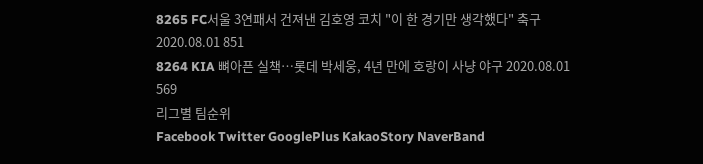8265 FC서울 3연패서 건져낸 김호영 코치 "이 한 경기만 생각했다" 축구 2020.08.01 851
8264 KIA 뼈아픈 실책…롯데 박세웅, 4년 만에 호랑이 사냥 야구 2020.08.01 569
리그별 팀순위
Facebook Twitter GooglePlus KakaoStory NaverBand